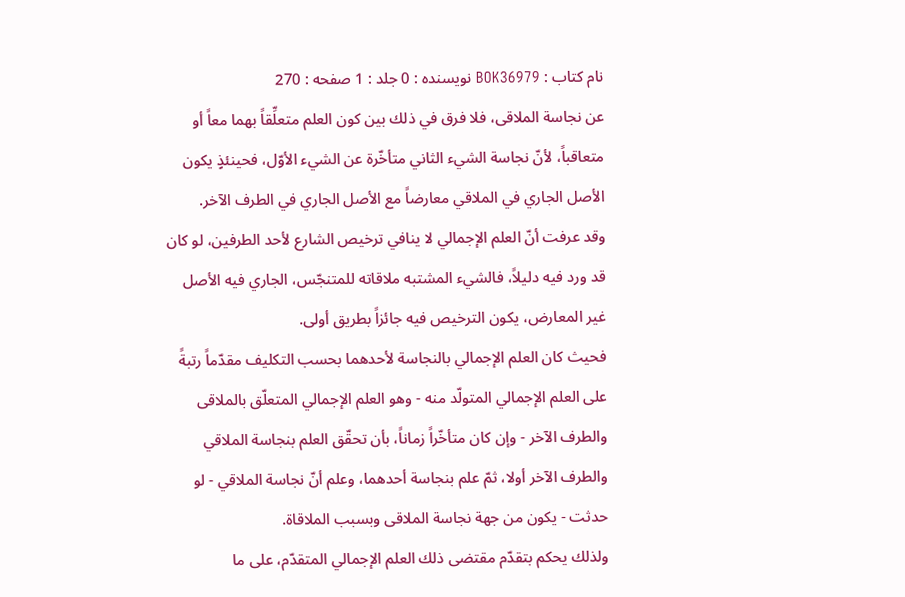نام کتاب : BOK36979 نویسنده : 0 جلد : 1 صفحه : 270
عن نجاسة الملاقى، فلا فرق في ذلك بين كون العلم متعلِّقاً بهما معاً أو متعاقباً، لأنّ نجاسة الشيء الثاني متأخّرة عن الشيء الأوّل، فحينئذٍ يكون الأصل الجاري في الملاقي معارضاً مع الأصل الجاري في الطرف الآخر.
وقد عرفت أنّ العلم الإجمالي لا ينافي ترخيص الشارع لأحد الطرفين، لو كان قد ورد فيه دليلاً، فالشيء المشتبه ملاقاته للمتنجّس، الجاري فيه الأصل غير المعارض، يكون الترخيص فيه جائزاً بطريق أولى.
فحيث كان العلم الإجمالي بالنجاسة لأحدهما بحسب التكليف مقدّماً رتبةً على العلم الإجمالي المتولّد منه - وهو العلم الإجمالي المتعلّق بالملاقى والطرف الآخر - وإن كان متأخّراً زماناً، بأن تحقّق العلم بنجاسة الملاقي والطرف الآخر أولا، ثمّ علم بنجاسة أحدهما، وعلم أنّ نجاسة الملاقي - لو حدثت - يكون من جهة نجاسة الملاقى وبسبب الملاقاة.
ولذلك يحكم بتقدّم مقتضى ذلك العلم الإجمالي المتقدّم، على ما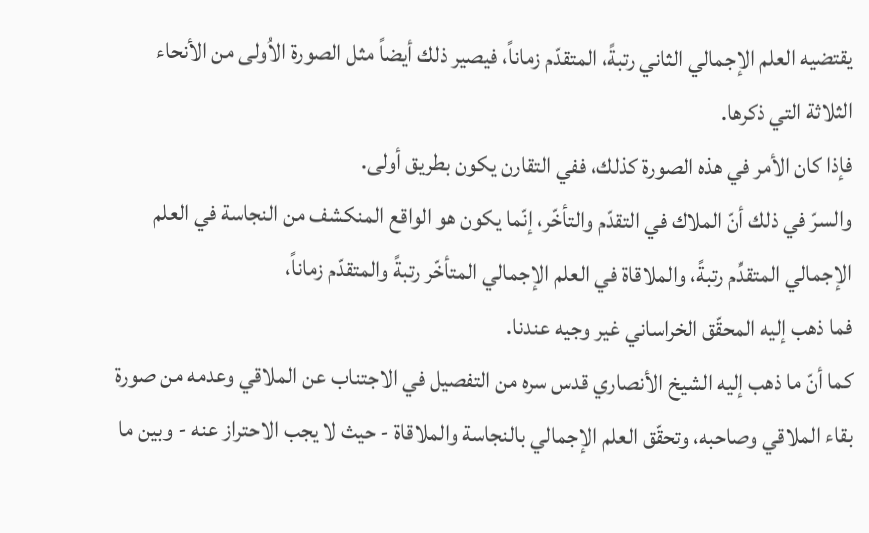يقتضيه العلم الإجمالي الثاني رتبةً، المتقدّم زماناً، فيصير ذلك أيضاً مثل الصورة الاُولى من الأنحاء الثلاثة التي ذكرها.
فإذا كان الأمر في هذه الصورة كذلك، ففي التقارن يكون بطريق أولى.
والسرّ في ذلك أنّ الملاك في التقدّم والتأخّر، إنّما يكون هو الواقع المنكشف من النجاسة في العلم الإجمالي المتقدِّم رتبةً، والملاقاة في العلم الإجمالي المتأخّر رتبةً والمتقدّم زماناً،
فما ذهب إليه المحقّق الخراساني غير وجيه عندنا.
كما أنّ ما ذهب إليه الشيخ الأنصاري قدس سره من التفصيل في الاجتناب عن الملاقي وعدمه من صورة بقاء الملاقي وصاحبه، وتحقّق العلم الإجمالي بالنجاسة والملاقاة - حيث لا يجب الاحتراز عنه - وبين ما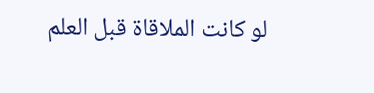لو كانت الملاقاة قبل العلم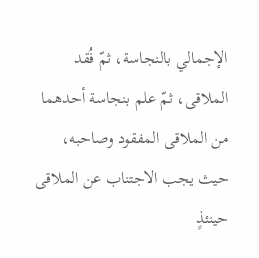الإجمالي بالنجاسة، ثمّ فُقد الملاقى، ثمّ علم بنجاسة أحدهما من الملاقى المفقود وصاحبه، حيث يجب الاجتناب عن الملاقى حينئذٍ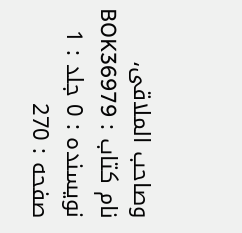وصاحب الملاقى،
نام کتاب : BOK36979 نویسنده : 0 جلد : 1 صفحه : 270